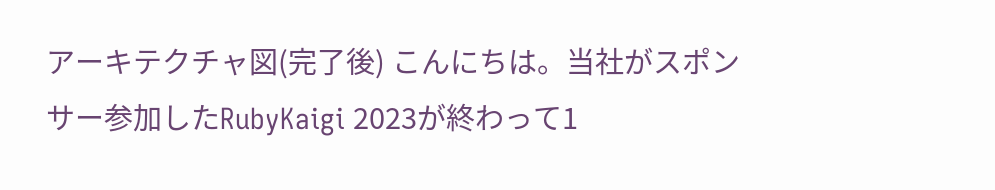アーキテクチャ図(完了後) こんにちは。当社がスポンサー参加したRubyKaigi 2023が終わって1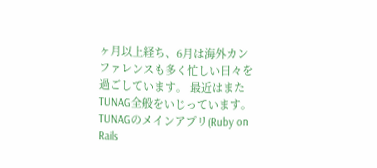ヶ月以上経ち、6月は海外カンファレンスも多く忙しい日々を過ごしています。 最近はまたTUNAG全般をいじっています。 TUNAGのメインアプリ(Ruby on Rails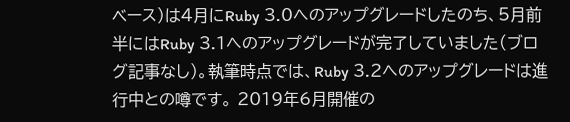ベース)は4月にRuby 3.0へのアップグレードしたのち、5月前半にはRuby 3.1へのアップグレードが完了していました(ブログ記事なし)。執筆時点では、Ruby 3.2へのアップグレードは進行中との噂です。 2019年6月開催の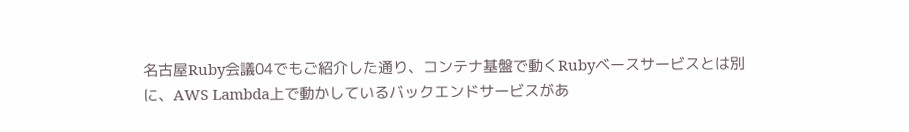名古屋Ruby会議04でもご紹介した通り、コンテナ基盤で動くRubyベースサービスとは別に、AWS Lambda上で動かしているバックエンドサービスがあ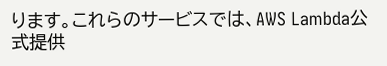ります。これらのサービスでは、AWS Lambda公式提供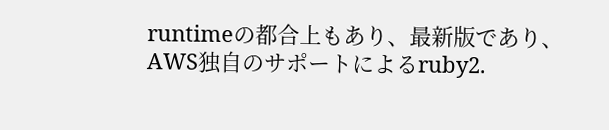runtimeの都合上もあり、最新版であり、AWS独自のサポートによるruby2.